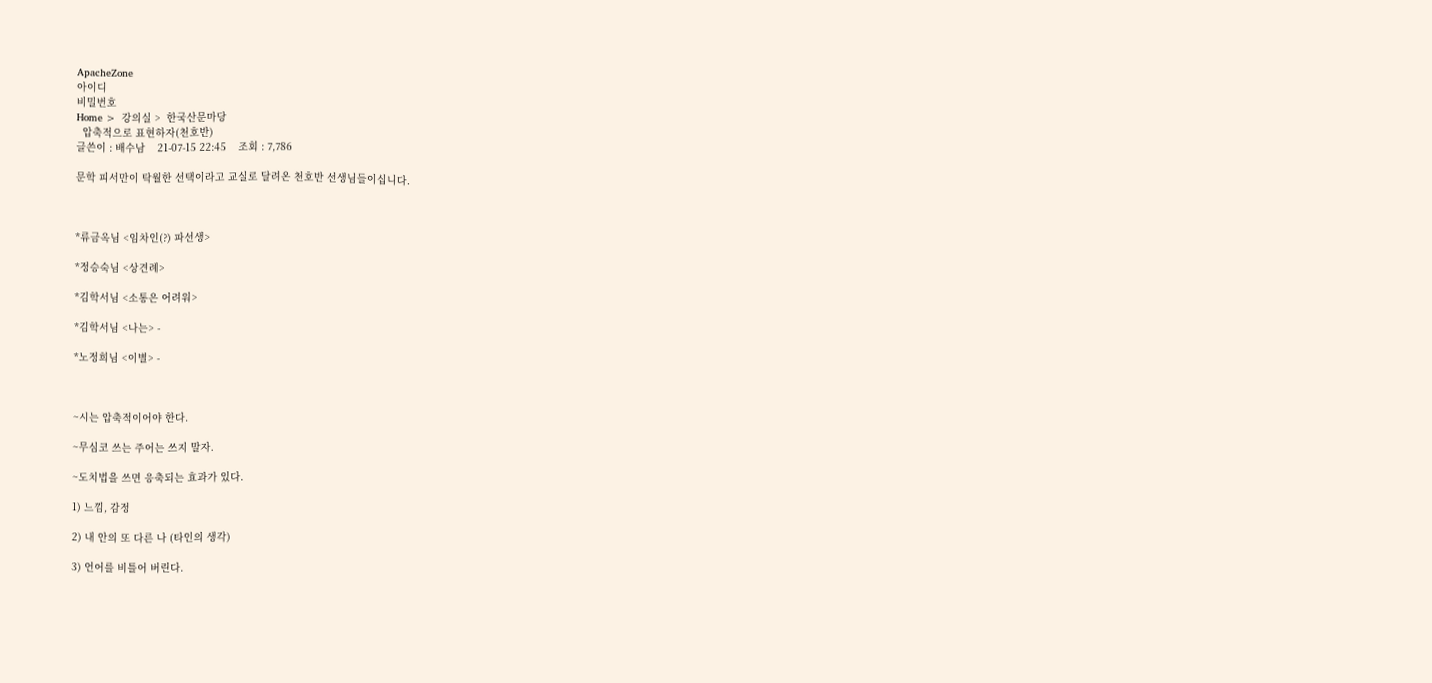ApacheZone
아이디
비밀번호
Home >  강의실 >  한국산문마당
  압축적으로 표현하자(천호반)
글쓴이 : 배수남    21-07-15 22:45    조회 : 7,786

문학 피서만이 탁월한 선택이라고 교실로 달려온 천호반 선생님들이십니다.



*류금옥님 <임차인(?) 파선생>

*정승숙님 <상견례>

*김학서님 <소통은 어려워>

*김학서님 <나는> -

*노정희님 <이별> -



~시는 압축적이어야 한다.

~무심코 쓰는 주어는 쓰지 말자.

~도치법을 쓰면 응축되는 효과가 있다.

1) 느낌, 감정

2) 내 안의 또 다른 나 (타인의 생각)

3) 언어를 비틀어 버린다.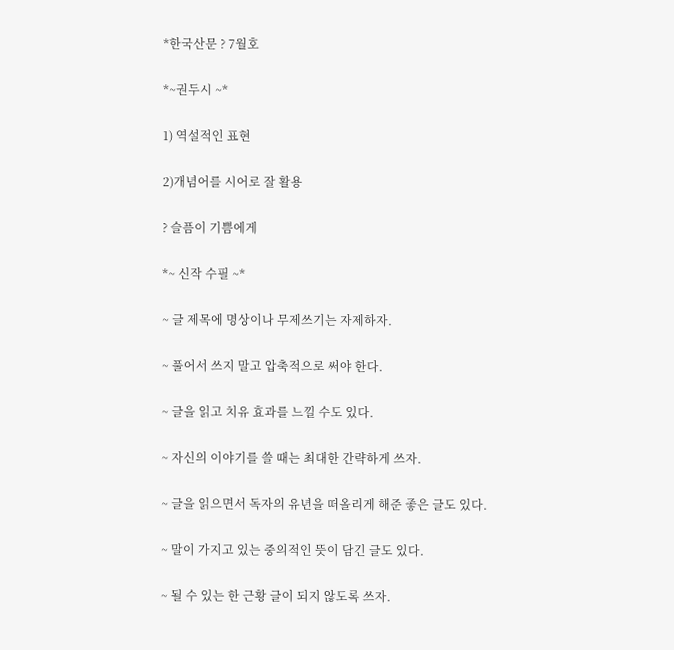*한국산문 ? 7월호

*~권두시 ~*

1) 역설적인 표현

2)개념어를 시어로 잘 활용

? 슬픔이 기쁨에게

*~ 신작 수필 ~*

~ 글 제목에 명상이나 무제쓰기는 자제하자.

~ 풀어서 쓰지 말고 압축적으로 써야 한다.

~ 글을 읽고 치유 효과를 느낄 수도 있다.

~ 자신의 이야기를 쓸 때는 최대한 간략하게 쓰자.

~ 글을 읽으면서 독자의 유년을 떠올리게 해준 좋은 글도 있다.

~ 말이 가지고 있는 중의적인 뜻이 담긴 글도 있다.

~ 될 수 있는 한 근황 글이 되지 않도록 쓰자.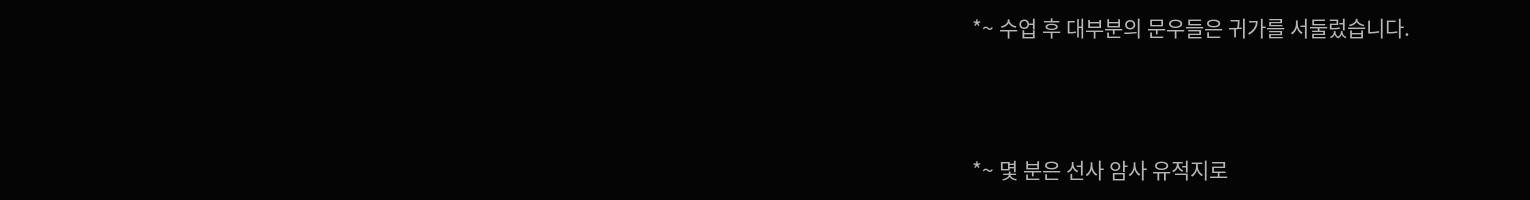*~ 수업 후 대부분의 문우들은 귀가를 서둘렀습니다.



*~ 몇 분은 선사 암사 유적지로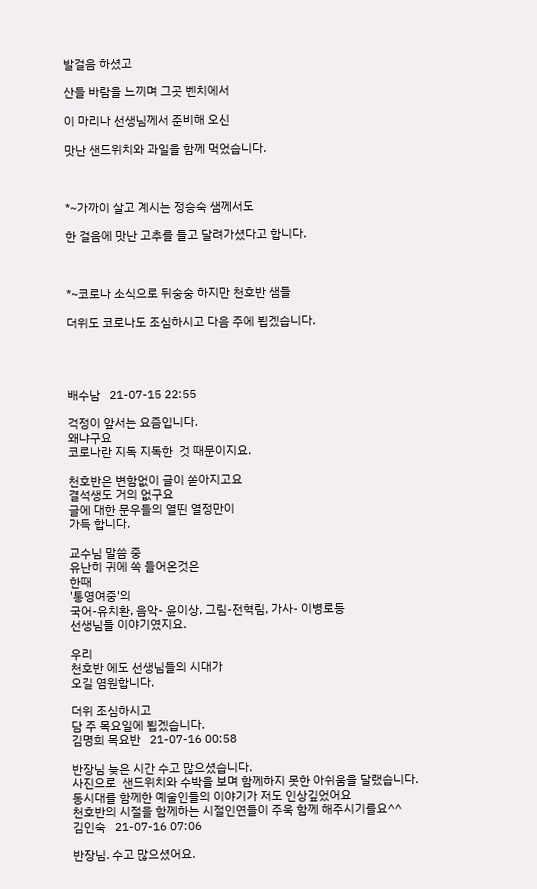발걸음 하셨고

산들 바람을 느끼며 그곳 벤치에서

이 마리나 선생님께서 준비해 오신

맛난 샌드위치와 과일을 함께 먹었습니다.



*~가까이 살고 계시는 정승숙 샘께서도

한 걸음에 맛난 고추를 들고 달려가셨다고 합니다.



*~코로나 소식으로 뒤숭숭 하지만 천호반 샘들

더위도 코로나도 조심하시고 다음 주에 뵙겠습니다.




배수남   21-07-15 22:55

걱정이 앞서는 요즘입니다.
왜냐구요
코로나란 지독 지독한  것 때문이지요.

천호반은 변함없이 글이 쏟아지고요
결석생도 거의 없구요
글에 대한 문우들의 열띤 열정만이
가득 합니다.

교수님 말씀 중
유난히 귀에 쏙 들어온것은
한때
'통영여중'의
국어-유치환, 음악- 윤이상, 그림-전혁림, 가사- 이병로등
선생님들 이야기였지요.

우리
천호반 에도 선생님들의 시대가
오길 염원합니다.

더위 조심하시고
담 주 목요일에 뵙겠습니다.
김명희 목요반   21-07-16 00:58

반장님 늦은 시간 수고 많으셨습니다.
사진으로  샌드위치와 수박을 보며 함께하지 못한 아쉬움을 달랬습니다.
동시대를 함께한 예술인들의 이야기가 저도 인상깊었어요
천호반의 시절을 함께하는 시절인연들이 주욱 함께 해주시기를요^^
김인숙   21-07-16 07:06

반장님. 수고 많으셨어요.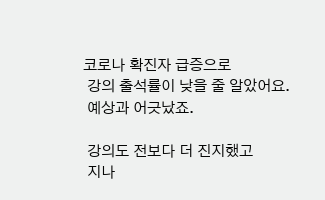코로나 확진자 급증으로
 강의 출석률이 낮을 줄 알았어요.
 예상과 어긋났죠.

 강의도 전보다 더 진지했고
 지나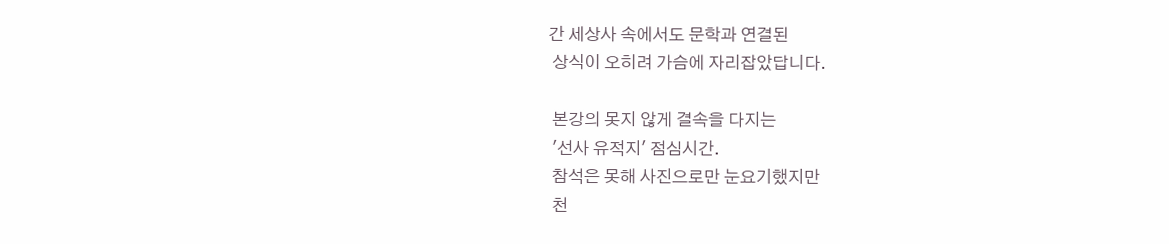간 세상사 속에서도 문학과 연결된
 상식이 오히려 가슴에 자리잡았답니다.

 본강의 못지 않게 결속을 다지는
 '선사 유적지' 점심시간.
 참석은 못해 사진으로만 눈요기했지만
 천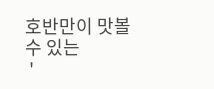호반만이 맛볼 수 있는
 '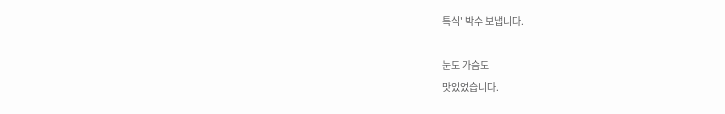특식' 박수 보냅니다.

눈도 가슴도
맛있었습니다.